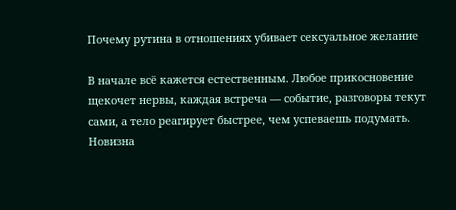Почему рутина в отношениях убивает сексуальное желание

В начале всё кажется естественным. Любое прикосновение щекочет нервы, каждая встреча — событие, разговоры текут сами, а тело реагирует быстрее, чем успеваешь подумать. Новизна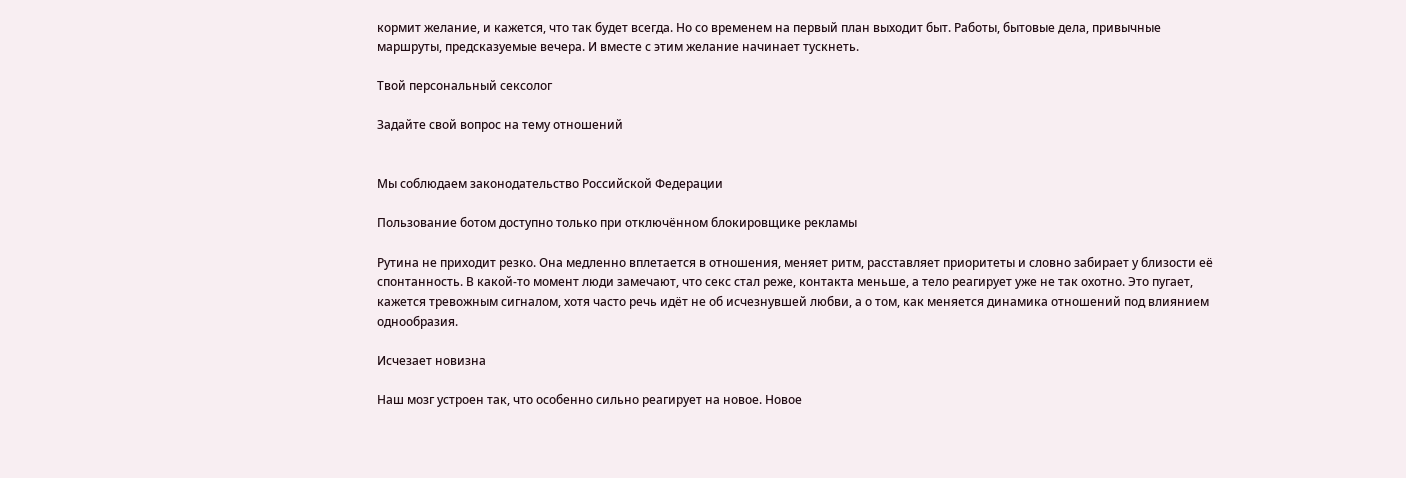кормит желание, и кажется, что так будет всегда. Но со временем на первый план выходит быт. Работы, бытовые дела, привычные маршруты, предсказуемые вечера. И вместе с этим желание начинает тускнеть.

Твой персональный сексолог

Задайте свой вопрос на тему отношений


Мы соблюдаем законодательство Российской Федерации

Пользование ботом доступно только при отключённом блокировщике рекламы

Рутина не приходит резко. Она медленно вплетается в отношения, меняет ритм, расставляет приоритеты и словно забирает у близости её спонтанность. В какой-то момент люди замечают, что секс стал реже, контакта меньше, а тело реагирует уже не так охотно. Это пугает, кажется тревожным сигналом, хотя часто речь идёт не об исчезнувшей любви, а о том, как меняется динамика отношений под влиянием однообразия.

Исчезает новизна

Наш мозг устроен так, что особенно сильно реагирует на новое. Новое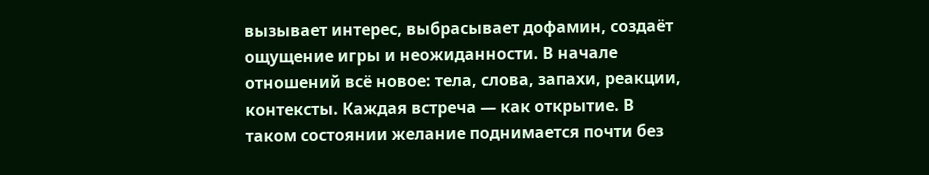вызывает интерес, выбрасывает дофамин, создаёт ощущение игры и неожиданности. В начале отношений всё новое: тела, слова, запахи, реакции, контексты. Каждая встреча — как открытие. В таком состоянии желание поднимается почти без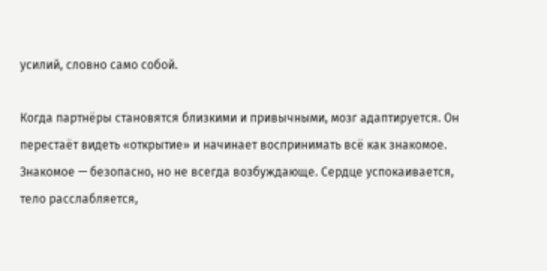усилий, словно само собой.

Когда партнёры становятся близкими и привычными, мозг адаптируется. Он перестаёт видеть «открытие» и начинает воспринимать всё как знакомое. Знакомое — безопасно, но не всегда возбуждающе. Сердце успокаивается, тело расслабляется,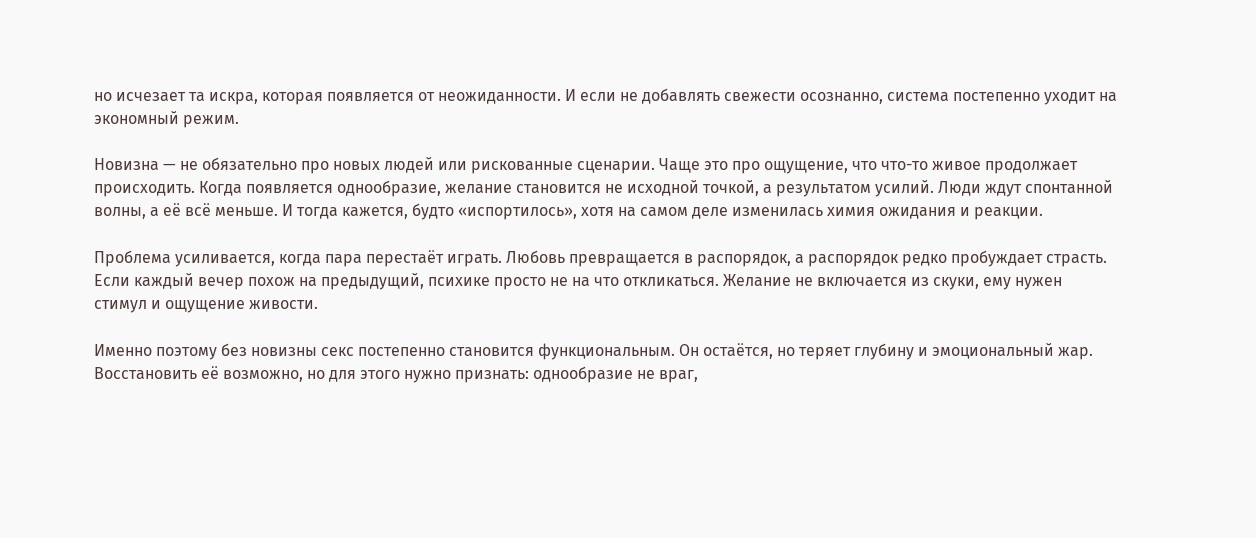но исчезает та искра, которая появляется от неожиданности. И если не добавлять свежести осознанно, система постепенно уходит на экономный режим.

Новизна — не обязательно про новых людей или рискованные сценарии. Чаще это про ощущение, что что-то живое продолжает происходить. Когда появляется однообразие, желание становится не исходной точкой, а результатом усилий. Люди ждут спонтанной волны, а её всё меньше. И тогда кажется, будто «испортилось», хотя на самом деле изменилась химия ожидания и реакции.

Проблема усиливается, когда пара перестаёт играть. Любовь превращается в распорядок, а распорядок редко пробуждает страсть. Если каждый вечер похож на предыдущий, психике просто не на что откликаться. Желание не включается из скуки, ему нужен стимул и ощущение живости.

Именно поэтому без новизны секс постепенно становится функциональным. Он остаётся, но теряет глубину и эмоциональный жар. Восстановить её возможно, но для этого нужно признать: однообразие не враг,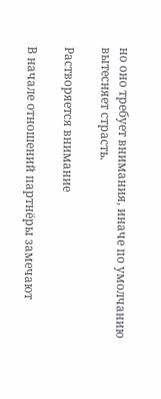но оно требует внимания, иначе по умолчанию вытесняет страсть.

Растворяется внимание

В начале отношений партнёры замечают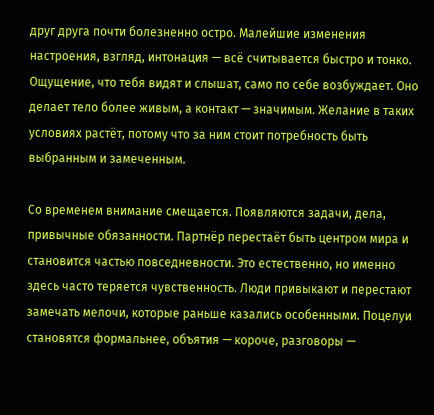друг друга почти болезненно остро. Малейшие изменения настроения, взгляд, интонация — всё считывается быстро и тонко. Ощущение, что тебя видят и слышат, само по себе возбуждает. Оно делает тело более живым, а контакт — значимым. Желание в таких условиях растёт, потому что за ним стоит потребность быть выбранным и замеченным.

Со временем внимание смещается. Появляются задачи, дела, привычные обязанности. Партнёр перестаёт быть центром мира и становится частью повседневности. Это естественно, но именно здесь часто теряется чувственность. Люди привыкают и перестают замечать мелочи, которые раньше казались особенными. Поцелуи становятся формальнее, объятия — короче, разговоры —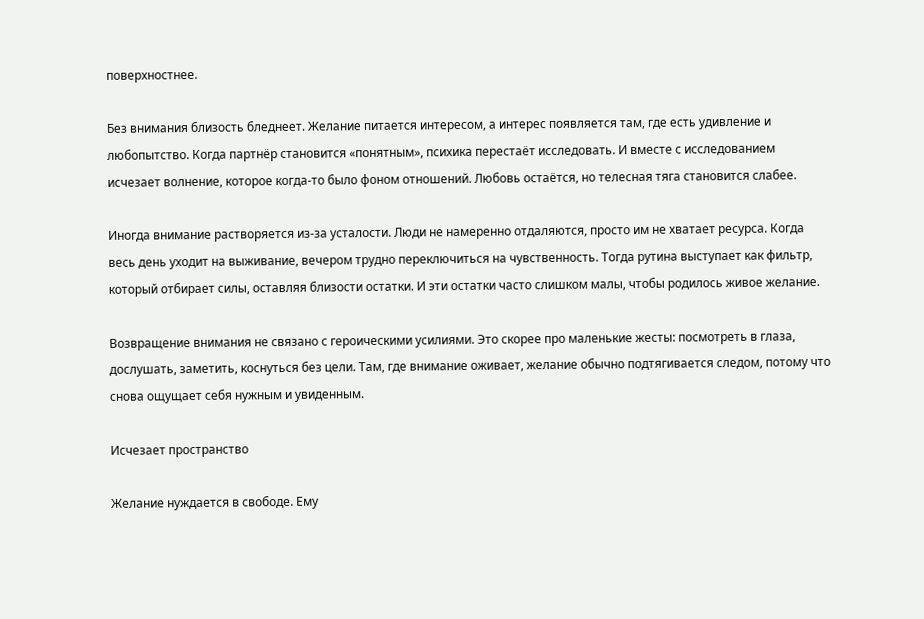поверхностнее.

Без внимания близость бледнеет. Желание питается интересом, а интерес появляется там, где есть удивление и любопытство. Когда партнёр становится «понятным», психика перестаёт исследовать. И вместе с исследованием исчезает волнение, которое когда-то было фоном отношений. Любовь остаётся, но телесная тяга становится слабее.

Иногда внимание растворяется из-за усталости. Люди не намеренно отдаляются, просто им не хватает ресурса. Когда весь день уходит на выживание, вечером трудно переключиться на чувственность. Тогда рутина выступает как фильтр, который отбирает силы, оставляя близости остатки. И эти остатки часто слишком малы, чтобы родилось живое желание.

Возвращение внимания не связано с героическими усилиями. Это скорее про маленькие жесты: посмотреть в глаза, дослушать, заметить, коснуться без цели. Там, где внимание оживает, желание обычно подтягивается следом, потому что снова ощущает себя нужным и увиденным.

Исчезает пространство

Желание нуждается в свободе. Ему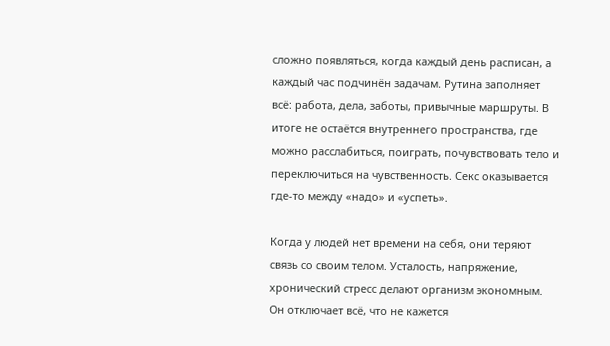сложно появляться, когда каждый день расписан, а каждый час подчинён задачам. Рутина заполняет всё: работа, дела, заботы, привычные маршруты. В итоге не остаётся внутреннего пространства, где можно расслабиться, поиграть, почувствовать тело и переключиться на чувственность. Секс оказывается где-то между «надо» и «успеть».

Когда у людей нет времени на себя, они теряют связь со своим телом. Усталость, напряжение, хронический стресс делают организм экономным. Он отключает всё, что не кажется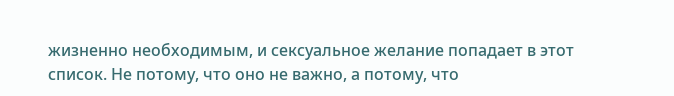жизненно необходимым, и сексуальное желание попадает в этот список. Не потому, что оно не важно, а потому, что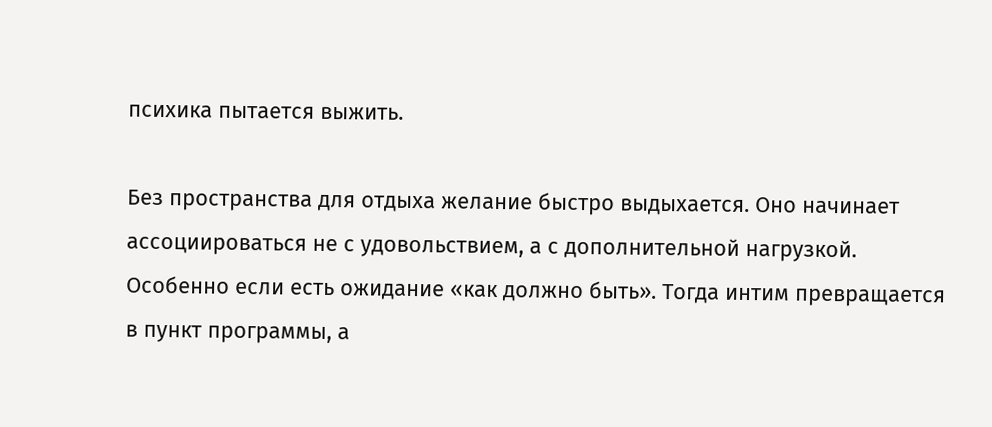психика пытается выжить.

Без пространства для отдыха желание быстро выдыхается. Оно начинает ассоциироваться не с удовольствием, а с дополнительной нагрузкой. Особенно если есть ожидание «как должно быть». Тогда интим превращается в пункт программы, а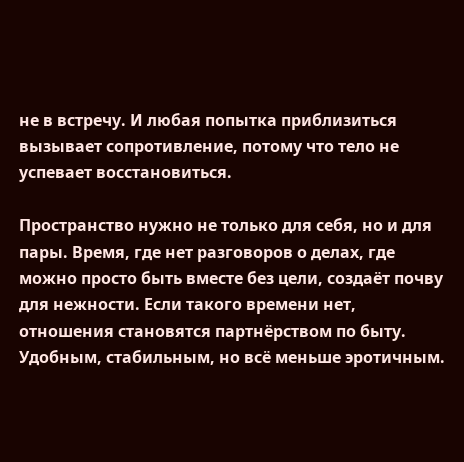не в встречу. И любая попытка приблизиться вызывает сопротивление, потому что тело не успевает восстановиться.

Пространство нужно не только для себя, но и для пары. Время, где нет разговоров о делах, где можно просто быть вместе без цели, создаёт почву для нежности. Если такого времени нет, отношения становятся партнёрством по быту. Удобным, стабильным, но всё меньше эротичным.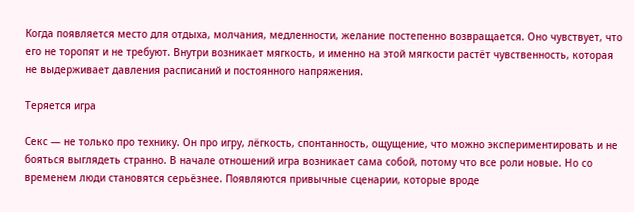Когда появляется место для отдыха, молчания, медленности, желание постепенно возвращается. Оно чувствует, что его не торопят и не требуют. Внутри возникает мягкость, и именно на этой мягкости растёт чувственность, которая не выдерживает давления расписаний и постоянного напряжения.

Теряется игра

Секс — не только про технику. Он про игру, лёгкость, спонтанность, ощущение, что можно экспериментировать и не бояться выглядеть странно. В начале отношений игра возникает сама собой, потому что все роли новые. Но со временем люди становятся серьёзнее. Появляются привычные сценарии, которые вроде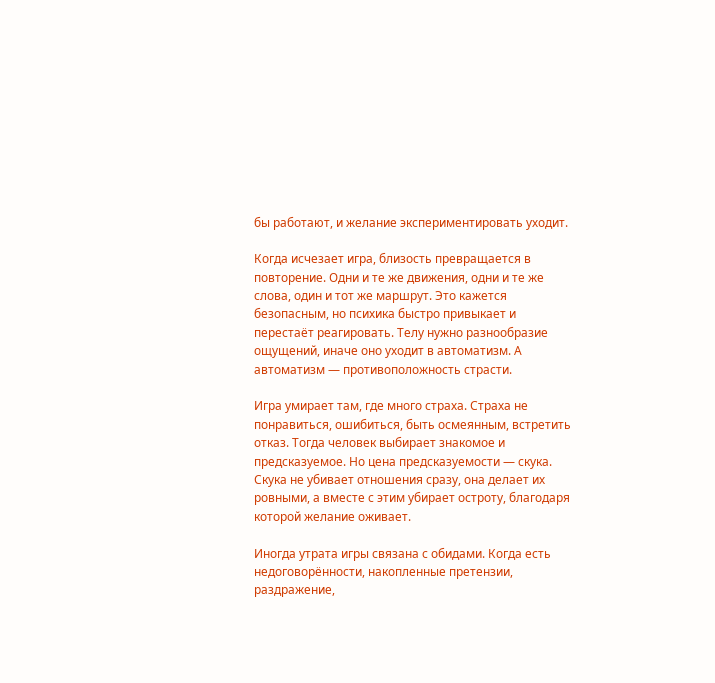бы работают, и желание экспериментировать уходит.

Когда исчезает игра, близость превращается в повторение. Одни и те же движения, одни и те же слова, один и тот же маршрут. Это кажется безопасным, но психика быстро привыкает и перестаёт реагировать. Телу нужно разнообразие ощущений, иначе оно уходит в автоматизм. А автоматизм — противоположность страсти.

Игра умирает там, где много страха. Страха не понравиться, ошибиться, быть осмеянным, встретить отказ. Тогда человек выбирает знакомое и предсказуемое. Но цена предсказуемости — скука. Скука не убивает отношения сразу, она делает их ровными, а вместе с этим убирает остроту, благодаря которой желание оживает.

Иногда утрата игры связана с обидами. Когда есть недоговорённости, накопленные претензии, раздражение,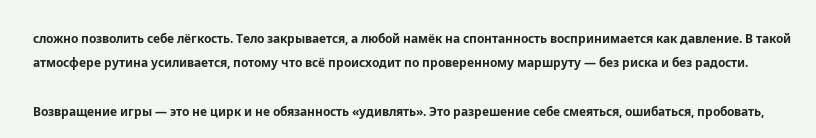сложно позволить себе лёгкость. Тело закрывается, а любой намёк на спонтанность воспринимается как давление. В такой атмосфере рутина усиливается, потому что всё происходит по проверенному маршруту — без риска и без радости.

Возвращение игры — это не цирк и не обязанность «удивлять». Это разрешение себе смеяться, ошибаться, пробовать,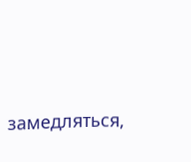замедляться,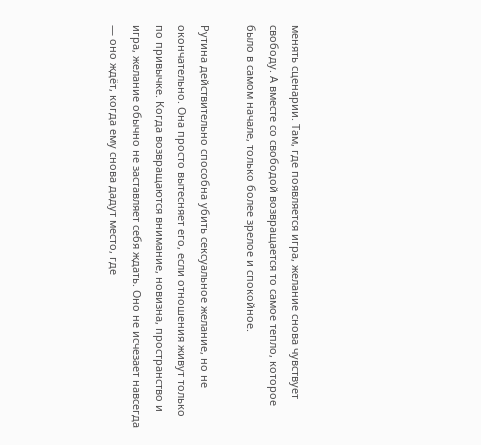менять сценарии. Там, где появляется игра, желание снова чувствует свободу. А вместе со свободой возвращается то самое тепло, которое было в самом начале, только более зрелое и спокойное.

Рутина действительно способна убить сексуальное желание, но не окончательно. Она просто вытесняет его, если отношения живут только по привычке. Когда возвращаются внимание, новизна, пространство и игра, желание обычно не заставляет себя ждать. Оно не исчезает навсегда — оно ждёт, когда ему снова дадут место, где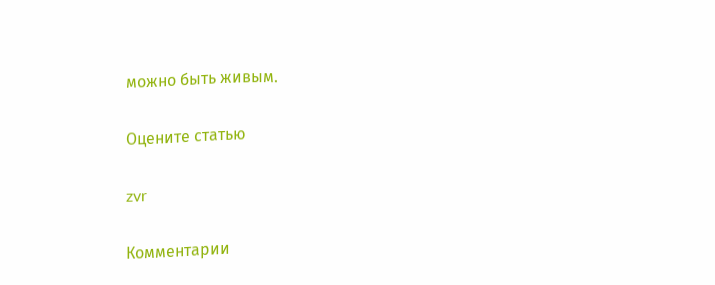можно быть живым.

Оцените статью

zvr

Комментарии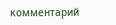комментарий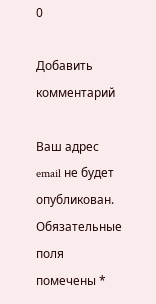0

Добавить комментарий

Ваш адрес email не будет опубликован. Обязательные поля помечены *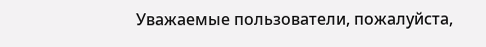Уважаемые пользователи, пожалуйста,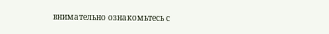внимательно ознакомьтесь с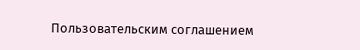Пользовательским соглашением